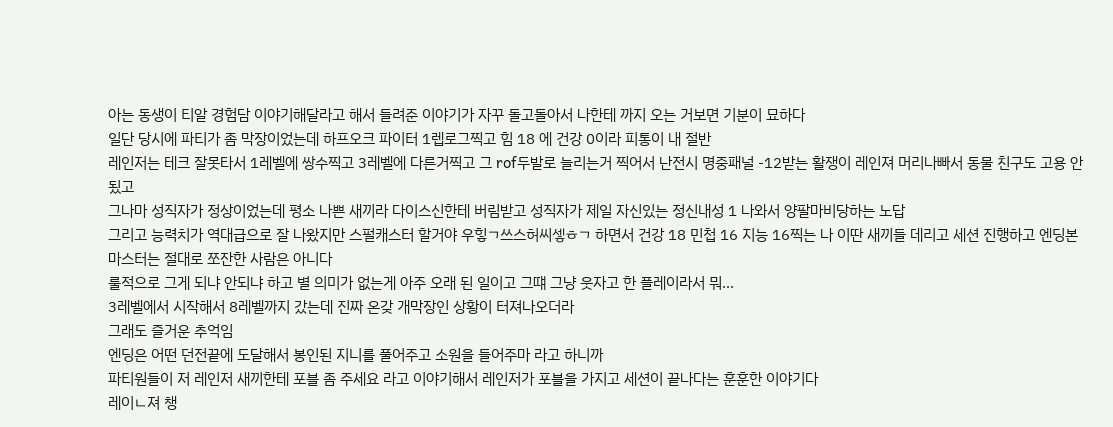아는 동생이 티알 경험담 이야기해달라고 해서 들려준 이야기가 자꾸 돌고돌아서 나한테 까지 오는 거보면 기분이 묘하다
일단 당시에 파티가 좀 막장이었는데 하프오크 파이터 1렙로그찍고 힘 18 에 건강 0이라 피통이 내 절반
레인저는 테크 잘못타서 1레벨에 쌍수찍고 3레벨에 다른거찍고 그 rof두발로 늘리는거 찍어서 난전시 명중패널 -12받는 활쟁이 레인져 머리나빠서 동물 친구도 고용 안됬고
그나마 성직자가 정상이었는데 평소 나쁜 새끼라 다이스신한테 버림받고 성직자가 제일 자신있는 정신내성 1 나와서 양팔마비당하는 노답
그리고 능력치가 역대급으로 잘 나왔지만 스펄캐스터 할거야 우힣ㄱ쓰스허씨셓ㅎㄱ 하면서 건강 18 민첩 16 지능 16찍는 나 이딴 새끼들 데리고 세션 진행하고 엔딩본 마스터는 절대로 쪼잔한 사람은 아니다
룰적으로 그게 되냐 안되냐 하고 별 의미가 없는게 아주 오래 된 일이고 그떄 그냥 웃자고 한 플레이라서 뭐...
3레벨에서 시작해서 8레벨까지 갔는데 진짜 온갖 개막장인 상황이 터져나오더라
그래도 즐거운 추억임
엔딩은 어떤 던전끝에 도달해서 봉인된 지니를 풀어주고 소원을 들어주마 라고 하니까
파티원들이 저 레인저 새끼한테 포블 좀 주세요 라고 이야기해서 레인저가 포블을 가지고 세션이 끝나다는 훈훈한 이야기다
레이ㄴ져 챙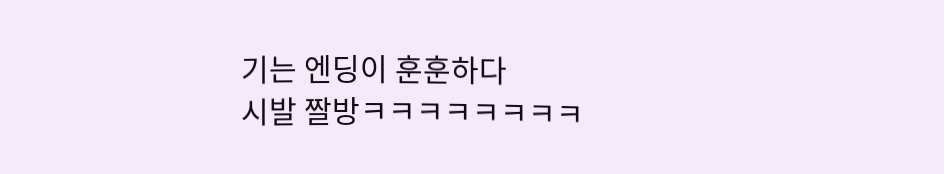기는 엔딩이 훈훈하다
시발 짤방ㅋㅋㅋㅋㅋㅋㅋㅋ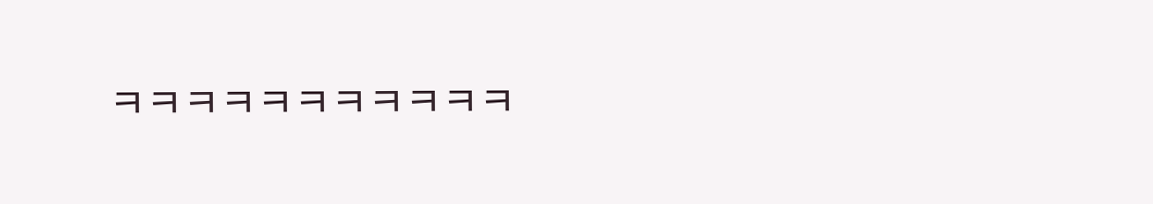ㅋㅋㅋㅋㅋㅋㅋㅋㅋㅋㅋ